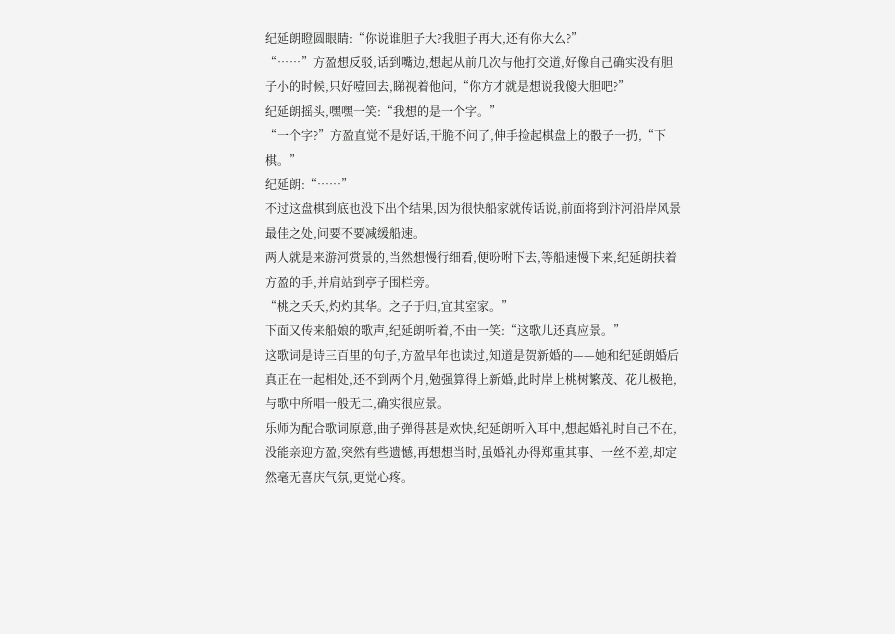纪延朗瞪圆眼睛:“你说谁胆子大?我胆子再大,还有你大么?”
“……”方盈想反驳,话到嘴边,想起从前几次与他打交道,好像自己确实没有胆子小的时候,只好噎回去,睇视着他问,“你方才就是想说我傻大胆吧?”
纪延朗摇头,嘿嘿一笑:“我想的是一个字。”
“一个字?”方盈直觉不是好话,干脆不问了,伸手捡起棋盘上的骰子一扔,“下棋。”
纪延朗:“……”
不过这盘棋到底也没下出个结果,因为很快船家就传话说,前面将到汴河沿岸风景最佳之处,问要不要减缓船速。
两人就是来游河赏景的,当然想慢行细看,便吩咐下去,等船速慢下来,纪延朗扶着方盈的手,并肩站到亭子围栏旁。
“桃之夭夭,灼灼其华。之子于归,宜其室家。”
下面又传来船娘的歌声,纪延朗听着,不由一笑:“这歌儿还真应景。”
这歌词是诗三百里的句子,方盈早年也读过,知道是贺新婚的——她和纪延朗婚后真正在一起相处,还不到两个月,勉强算得上新婚,此时岸上桃树繁茂、花儿极艳,与歌中所唱一般无二,确实很应景。
乐师为配合歌词原意,曲子弹得甚是欢快,纪延朗听入耳中,想起婚礼时自己不在,没能亲迎方盈,突然有些遗憾,再想想当时,虽婚礼办得郑重其事、一丝不差,却定然毫无喜庆气氛,更觉心疼。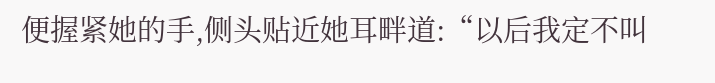便握紧她的手,侧头贴近她耳畔道:“以后我定不叫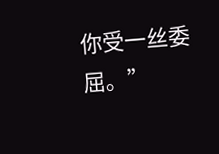你受一丝委屈。”